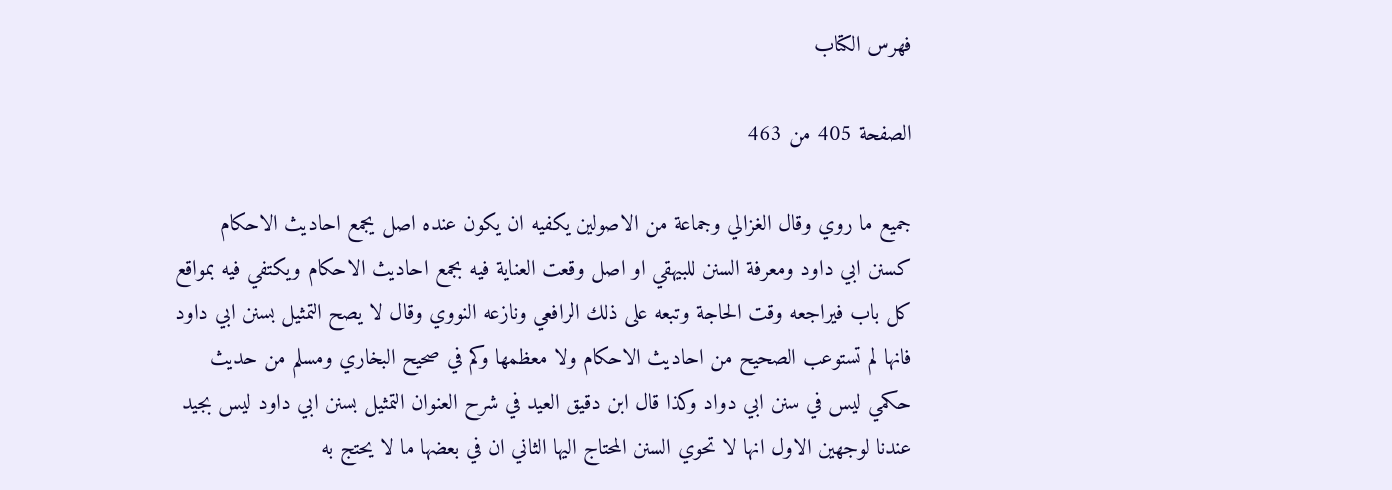فهرس الكتاب

الصفحة 405 من 463

جميع ما روي وقال الغزالي وجماعة من الاصولين يكفيه ان يكون عنده اصل يجمع احاديث الاحكام كسنن ابي داود ومعرفة السنن للبيهقي او اصل وقعت العناية فيه بجمع احاديث الاحكام ويكتفي فيه بمواقع كل باب فيراجعه وقت الحاجة وتبعه على ذلك الرافعي ونازعه النووي وقال لا يصح التمثيل بسنن ابي داود فانها لم تستوعب الصحيح من احاديث الاحكام ولا معظمها وكم في صحيح البخاري ومسلم من حديث حكمي ليس في سنن ابي دواد وكذا قال ابن دقيق العيد في شرح العنوان التمثيل بسنن ابي داود ليس بجيد عندنا لوجهين الاول انها لا تحوي السنن المحتاج اليها الثاني ان في بعضها ما لا يحتج به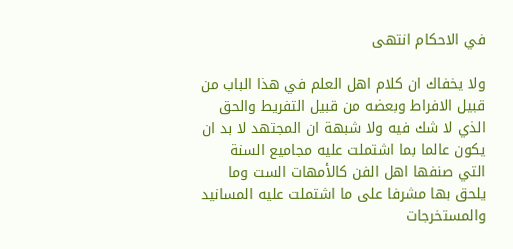في الاحكام انتهى

ولا يخفاك ان كلام اهل العلم في هذا الباب من قبيل الافراط وبعضه من قبيل التفريط والحق الذي لا شك فيه ولا شبهة ان المجتهد لا بد ان يكون عالما بما اشتملت عليه مجاميع السنة التي صنفها اهل الفن كالأمهات الست وما يلحق بها مشرفا على ما اشتملت عليه المسانيد والمستخرجات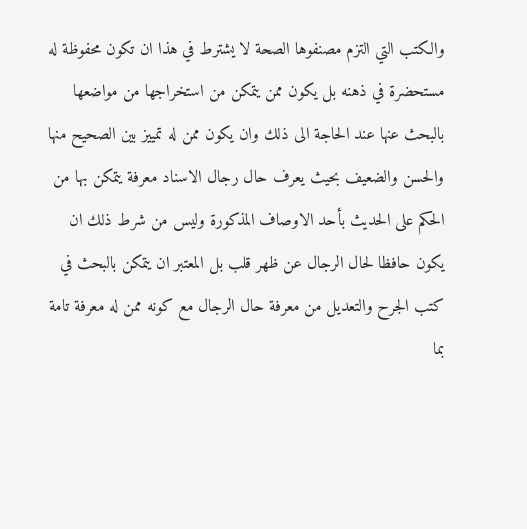والكتب التي التزم مصنفوها الصحة لا يشترط في هذا ان تكون محفوظة له مستحضرة في ذهنه بل يكون ممن يتمكن من استخراجها من مواضعها بالبحث عنها عند الحاجة الى ذلك وان يكون ممن له تمييز بين الصحيح منها والحسن والضعيف بحيث يعرف حال رجال الاسناد معرفة يتمكن بها من الحكم على الحديث بأحد الاوصاف المذكورة وليس من شرط ذلك ان يكون حافظا لحال الرجال عن ظهر قلب بل المعتبر ان يتمكن بالبحث في كتب الجرح والتعديل من معرفة حال الرجال مع كونه ممن له معرفة تامة بما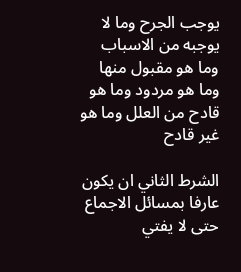يوجب الجرح وما لا يوجبه من الاسباب وما هو مقبول منها وما هو مردود وما هو قادح من العلل وما هو غير قادح

الشرط الثاني ان يكون عارفا بمسائل الاجماع حتى لا يفتي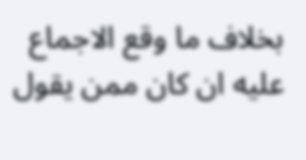بخلاف ما وقع الاجماع عليه ان كان ممن يقول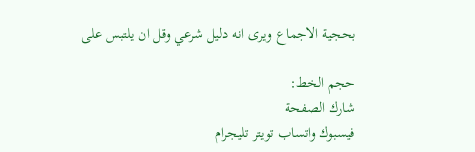بحجية الاجماع ويرى انه دليل شرعي وقل ان يلتبس على

حجم الخط:
شارك الصفحة
فيسبوك واتساب تويتر تليجرام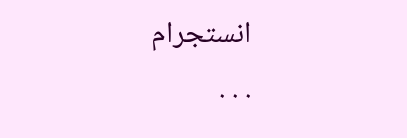انستجرام
. . .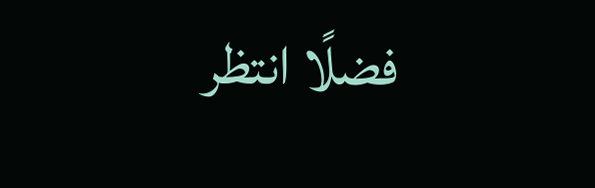فضلًا انتظر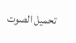تحميل الصوت